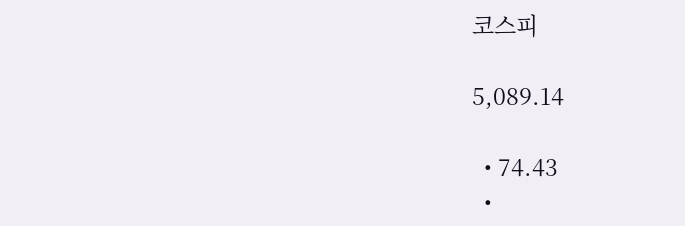코스피

5,089.14

  • 74.43
  •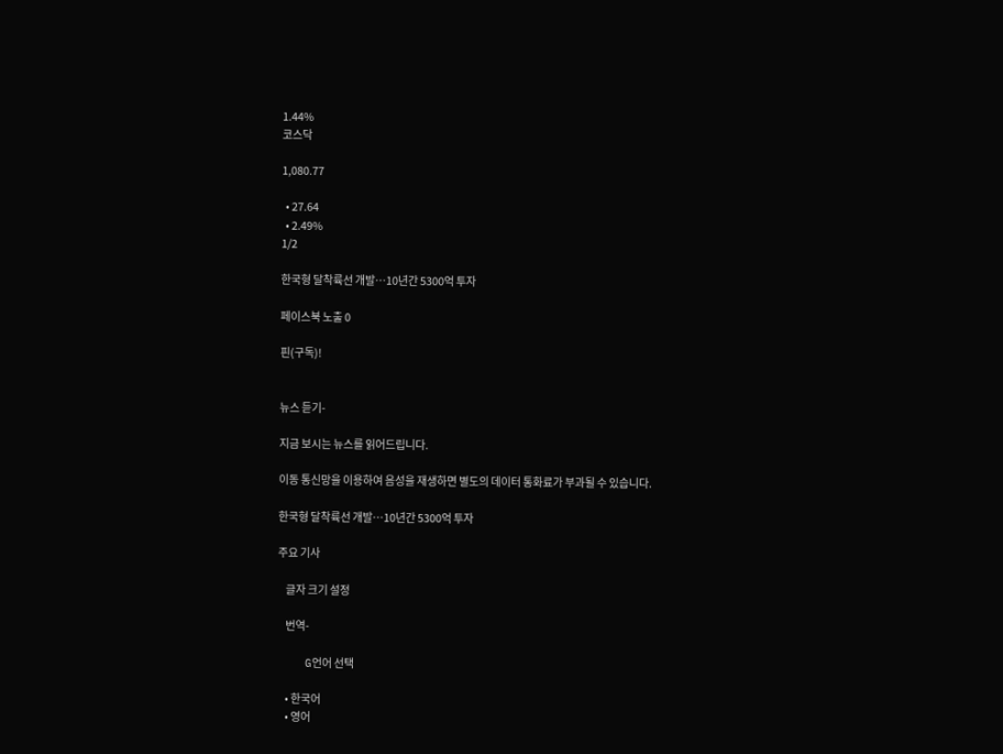1.44%
코스닥

1,080.77

  • 27.64
  • 2.49%
1/2

한국형 달착륙선 개발…10년간 5300억 투자

페이스북 노출 0

핀(구독)!


뉴스 듣기-

지금 보시는 뉴스를 읽어드립니다.

이동 통신망을 이용하여 음성을 재생하면 별도의 데이터 통화료가 부과될 수 있습니다.

한국형 달착륙선 개발…10년간 5300억 투자

주요 기사

    글자 크기 설정

    번역-

    G언어 선택

    • 한국어
    • 영어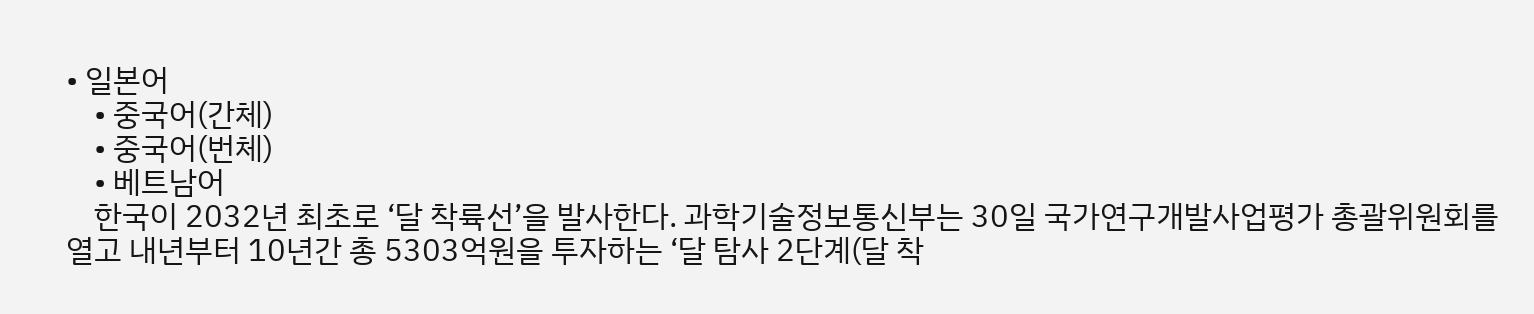• 일본어
    • 중국어(간체)
    • 중국어(번체)
    • 베트남어
    한국이 2032년 최초로 ‘달 착륙선’을 발사한다. 과학기술정보통신부는 30일 국가연구개발사업평가 총괄위원회를 열고 내년부터 10년간 총 5303억원을 투자하는 ‘달 탐사 2단계(달 착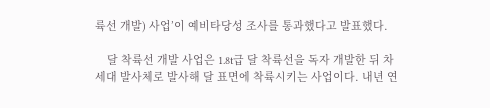륙선 개발) 사업’이 예비타당성 조사를 통과했다고 발표했다.

    달 착륙선 개발 사업은 1.8t급 달 착륙선을 독자 개발한 뒤 차세대 발사체로 발사해 달 표면에 착륙시키는 사업이다. 내년 연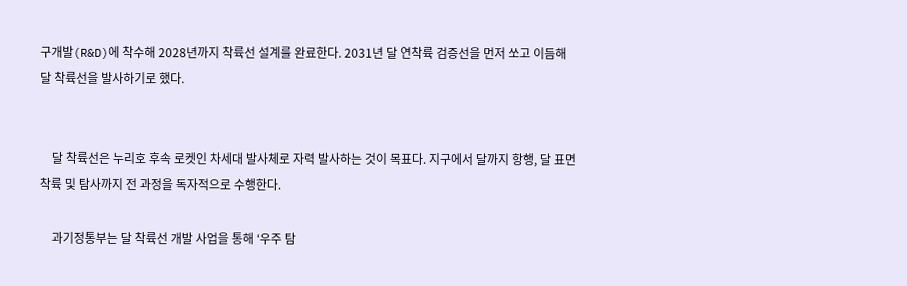구개발(R&D)에 착수해 2028년까지 착륙선 설계를 완료한다. 2031년 달 연착륙 검증선을 먼저 쏘고 이듬해 달 착륙선을 발사하기로 했다.


    달 착륙선은 누리호 후속 로켓인 차세대 발사체로 자력 발사하는 것이 목표다. 지구에서 달까지 항행, 달 표면 착륙 및 탐사까지 전 과정을 독자적으로 수행한다.

    과기정통부는 달 착륙선 개발 사업을 통해 ‘우주 탐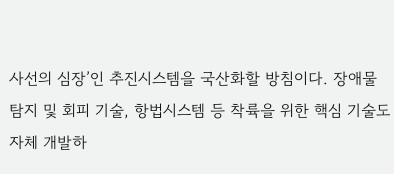사선의 심장’인 추진시스템을 국산화할 방침이다. 장애물 탐지 및 회피 기술, 항법시스템 등 착륙을 위한 핵심 기술도 자체 개발하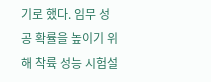기로 했다. 임무 성공 확률을 높이기 위해 착륙 성능 시험설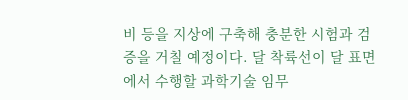비 등을 지상에 구축해 충분한 시험과 검증을 거칠 예정이다. 달 착륙선이 달 표면에서 수행할 과학기술 임무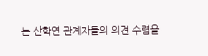는 산학연 관계자들의 의견 수렴을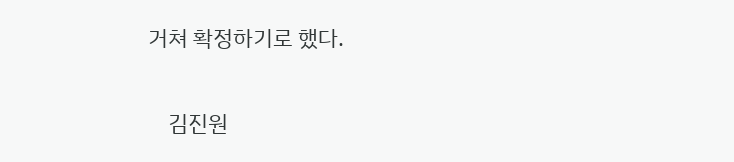거쳐 확정하기로 했다.


    김진원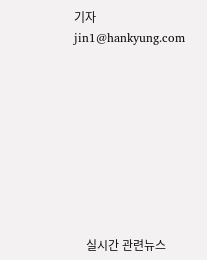기자 jin1@hankyung.com









    실시간 관련뉴스